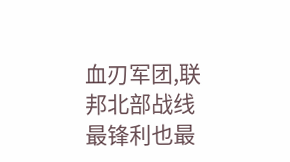血刃军团,联邦北部战线最锋利也最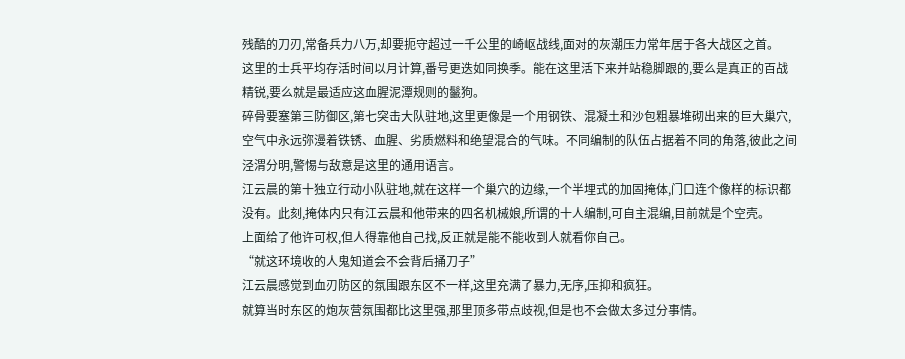残酷的刀刃,常备兵力八万,却要扼守超过一千公里的崎岖战线,面对的灰潮压力常年居于各大战区之首。
这里的士兵平均存活时间以月计算,番号更迭如同换季。能在这里活下来并站稳脚跟的,要么是真正的百战精锐,要么就是最适应这血腥泥潭规则的鬣狗。
碎骨要塞第三防御区,第七突击大队驻地,这里更像是一个用钢铁、混凝土和沙包粗暴堆砌出来的巨大巢穴,空气中永远弥漫着铁锈、血腥、劣质燃料和绝望混合的气味。不同编制的队伍占据着不同的角落,彼此之间泾渭分明,警惕与敌意是这里的通用语言。
江云晨的第十独立行动小队驻地,就在这样一个巢穴的边缘,一个半埋式的加固掩体,门口连个像样的标识都没有。此刻,掩体内只有江云晨和他带来的四名机械娘,所谓的十人编制,可自主混编,目前就是个空壳。
上面给了他许可权,但人得靠他自己找,反正就是能不能收到人就看你自己。
“就这环境收的人鬼知道会不会背后捅刀子”
江云晨感觉到血刃防区的氛围跟东区不一样,这里充满了暴力,无序,压抑和疯狂。
就算当时东区的炮灰营氛围都比这里强,那里顶多带点歧视,但是也不会做太多过分事情。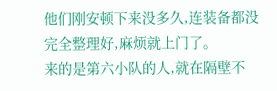他们刚安顿下来没多久,连装备都没完全整理好,麻烦就上门了。
来的是第六小队的人,就在隔壁不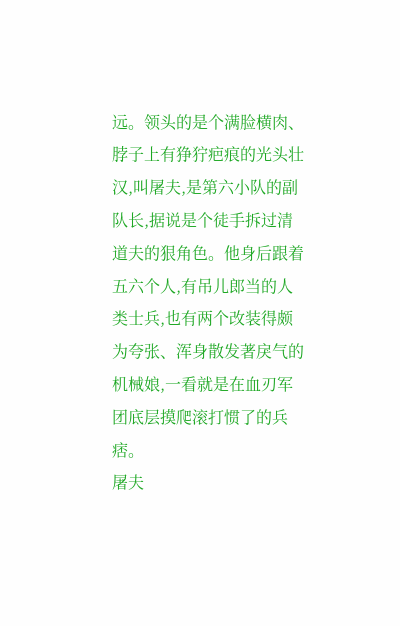远。领头的是个满脸横肉、脖子上有狰狞疤痕的光头壮汉,叫屠夫,是第六小队的副队长,据说是个徒手拆过清道夫的狠角色。他身后跟着五六个人,有吊儿郎当的人类士兵,也有两个改装得颇为夸张、浑身散发著戾气的机械娘,一看就是在血刃军团底层摸爬滚打惯了的兵痞。
屠夫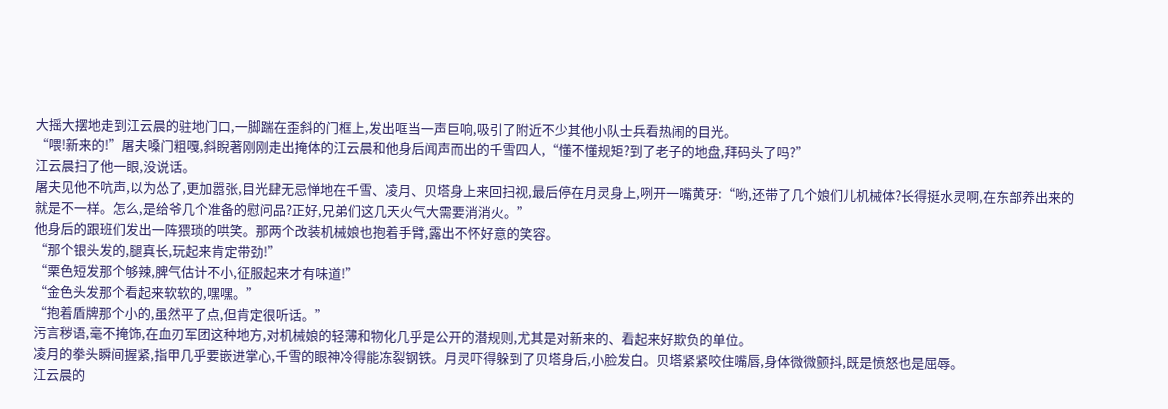大摇大摆地走到江云晨的驻地门口,一脚踹在歪斜的门框上,发出哐当一声巨响,吸引了附近不少其他小队士兵看热闹的目光。
“喂!新来的!”屠夫嗓门粗嘎,斜睨著刚刚走出掩体的江云晨和他身后闻声而出的千雪四人,“懂不懂规矩?到了老子的地盘,拜码头了吗?”
江云晨扫了他一眼,没说话。
屠夫见他不吭声,以为怂了,更加嚣张,目光肆无忌惮地在千雪、凌月、贝塔身上来回扫视,最后停在月灵身上,咧开一嘴黄牙:“哟,还带了几个娘们儿机械体?长得挺水灵啊,在东部养出来的就是不一样。怎么,是给爷几个准备的慰问品?正好,兄弟们这几天火气大需要消消火。”
他身后的跟班们发出一阵猥琐的哄笑。那两个改装机械娘也抱着手臂,露出不怀好意的笑容。
“那个银头发的,腿真长,玩起来肯定带劲!”
“栗色短发那个够辣,脾气估计不小,征服起来才有味道!”
“金色头发那个看起来软软的,嘿嘿。”
“抱着盾牌那个小的,虽然平了点,但肯定很听话。”
污言秽语,毫不掩饰,在血刃军团这种地方,对机械娘的轻薄和物化几乎是公开的潜规则,尤其是对新来的、看起来好欺负的单位。
凌月的拳头瞬间握紧,指甲几乎要嵌进掌心,千雪的眼神冷得能冻裂钢铁。月灵吓得躲到了贝塔身后,小脸发白。贝塔紧紧咬住嘴唇,身体微微颤抖,既是愤怒也是屈辱。
江云晨的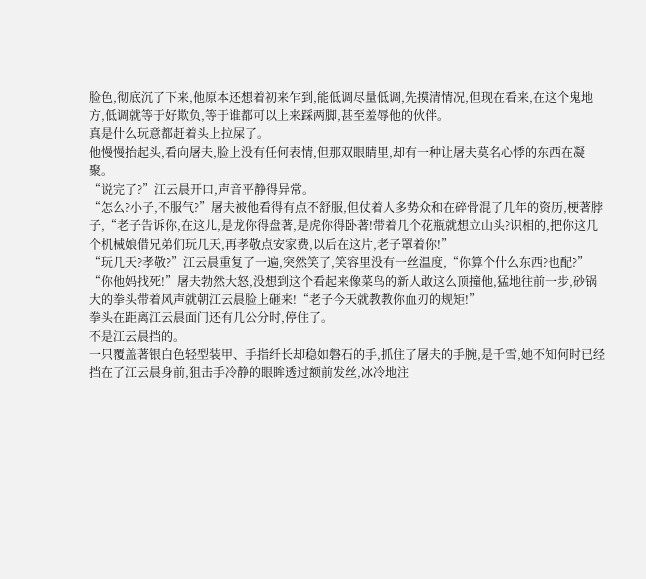脸色,彻底沉了下来,他原本还想着初来乍到,能低调尽量低调,先摸清情况,但现在看来,在这个鬼地方,低调就等于好欺负,等于谁都可以上来踩两脚,甚至羞辱他的伙伴。
真是什么玩意都赶着头上拉屎了。
他慢慢抬起头,看向屠夫,脸上没有任何表情,但那双眼睛里,却有一种让屠夫莫名心悸的东西在凝聚。
“说完了?”江云晨开口,声音平静得异常。
“怎么?小子,不服气?”屠夫被他看得有点不舒服,但仗着人多势众和在碎骨混了几年的资历,梗著脖子,“老子告诉你,在这儿,是龙你得盘著,是虎你得卧著!带着几个花瓶就想立山头?识相的,把你这几个机械娘借兄弟们玩几天,再孝敬点安家费,以后在这片,老子罩着你!”
“玩几天?孝敬?”江云晨重复了一遍,突然笑了,笑容里没有一丝温度,“你算个什么东西?也配?”
“你他妈找死!”屠夫勃然大怒,没想到这个看起来像菜鸟的新人敢这么顶撞他,猛地往前一步,砂锅大的拳头带着风声就朝江云晨脸上砸来!“老子今天就教教你血刃的规矩!”
拳头在距离江云晨面门还有几公分时,停住了。
不是江云晨挡的。
一只覆盖著银白色轻型装甲、手指纤长却稳如磐石的手,抓住了屠夫的手腕,是千雪,她不知何时已经挡在了江云晨身前,狙击手冷静的眼眸透过额前发丝,冰冷地注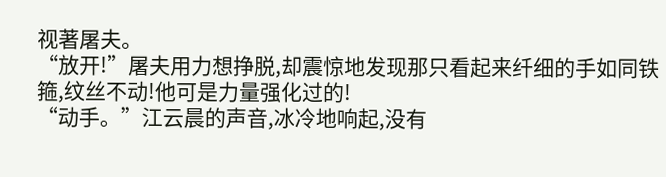视著屠夫。
“放开!”屠夫用力想挣脱,却震惊地发现那只看起来纤细的手如同铁箍,纹丝不动!他可是力量强化过的!
“动手。”江云晨的声音,冰冷地响起,没有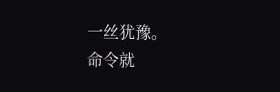一丝犹豫。
命令就